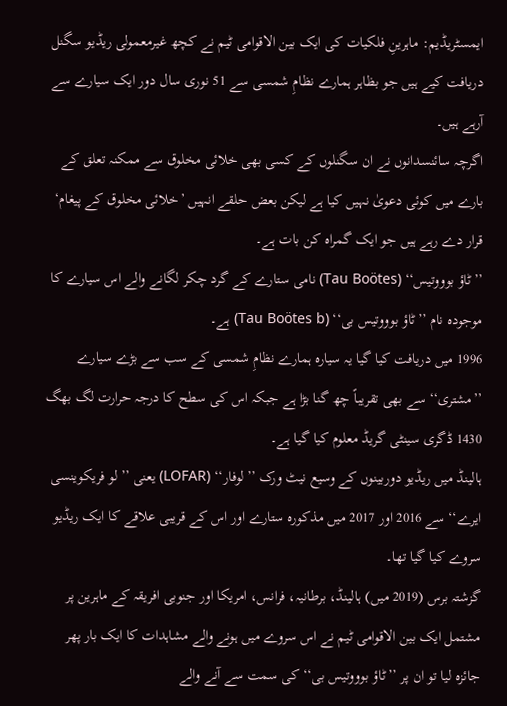ایمسٹریڈیم: ماہرینِ فلکیات کی ایک بین الاقوامی ٹیم نے کچھ غیرمعمولی ریڈیو سگنل دریافت کیے ہیں جو بظاہر ہمارے نظامِ شمسی سے 51 نوری سال دور ایک سیارے سے آرہے ہیں۔
اگرچہ سائنسدانوں نے ان سگنلوں کے کسی بھی خلائی مخلوق سے ممکنہ تعلق کے بارے میں کوئی دعویٰ نہیں کیا ہے لیکن بعض حلقے انہیں ’خلائی مخلوق کے پیغام‘ قرار دے رہے ہیں جو ایک گمراہ کن بات ہے۔
’’ٹاؤ بوووتیس‘‘ (Tau Boötes) نامی ستارے کے گرد چکر لگانے والے اس سیارے کا موجودہ نام ’’ٹاؤ بوووتیس بی‘‘ (Tau Boötes b) ہے۔
1996 میں دریافت کیا گیا یہ سیارہ ہمارے نظامِ شمسی کے سب سے بڑے سیارے ’’مشتری‘‘ سے بھی تقریباً چھ گنا بڑا ہے جبکہ اس کی سطح کا درجہ حرارت لگ بھگ 1430 ڈگری سینٹی گریڈ معلوم کیا گیا ہے۔
ہالینڈ میں ریڈیو دوربینوں کے وسیع نیٹ ورک ’’لوفار‘‘ (LOFAR) یعنی ’’لو فریکوینسی ایرے‘‘ سے 2016 اور 2017 میں مذکورہ ستارے اور اس کے قریبی علاقے کا ایک ریڈیو سروے کیا گیا تھا۔
گزشتہ برس (2019 میں) ہالینڈ، برطانیہ، فرانس، امریکا اور جنوبی افریقہ کے ماہرین پر مشتمل ایک بین الاقوامی ٹیم نے اس سروے میں ہونے والے مشاہدات کا ایک بار پھر جائزہ لیا تو ان پر ’’ٹاؤ بوووتیس بی‘‘ کی سمت سے آنے والے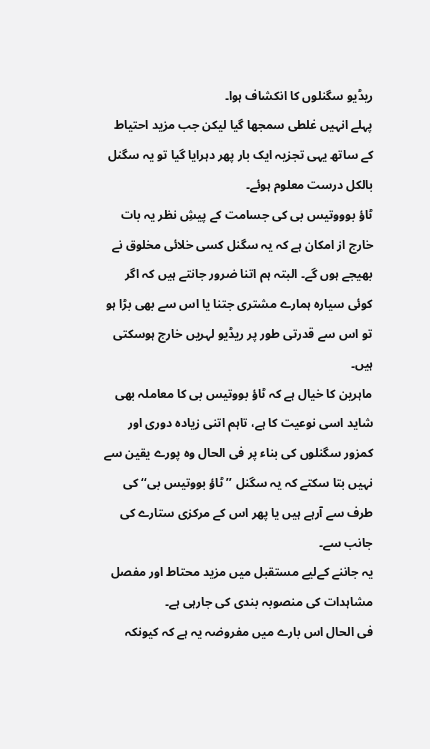ریڈیو سگنلوں کا انکشاف ہوا۔
پہلے انہیں غلطی سمجھا گیا لیکن جب مزید احتیاط کے ساتھ یہی تجزیہ ایک بار پھر دہرایا گیا تو یہ سگنل بالکل درست معلوم ہوئے۔
ٹاؤ بوووتیس بی کی جسامت کے پیشِ نظر یہ بات خارج از امکان ہے کہ یہ سگنل کسی خلائی مخلوق نے بھیجے ہوں گے۔ البتہ ہم اتنا ضرور جانتے ہیں کہ اگر کوئی سیارہ ہمارے مشتری جتنا یا اس سے بھی بڑا ہو تو اس سے قدرتی طور پر ریڈیو لہریں خارج ہوسکتی ہیں۔
ماہرین کا خیال ہے کہ ٹاؤ بووتیس بی کا معاملہ بھی شاید اسی نوعیت کا ہے، تاہم اتنی زیادہ دوری اور کمزور سگنلوں کی بناء پر فی الحال وہ پورے یقین سے نہیں بتا سکتے کہ یہ سگنل ’’ٹاؤ بووتیس بی‘‘ کی طرف سے آرہے ہیں یا پھر اس کے مرکزی ستارے کی جانب سے۔
یہ جاننے کےلیے مستقبل میں مزید محتاط اور مفصل مشاہدات کی منصوبہ بندی کی جارہی ہے۔
فی الحال اس بارے میں مفروضہ یہ ہے کہ کیونکہ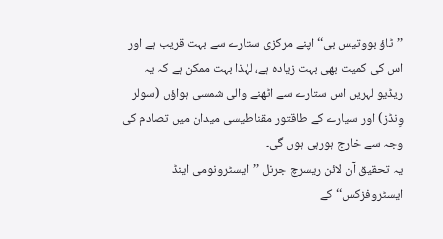’’ٹاؤ بووتیس بی‘‘ اپنے مرکزی ستارے سے بہت قریب ہے اور اس کی کمیت بھی بہت زیادہ ہے، لہٰذا بہت ممکن ہے کہ یہ ریڈیو لہریں اس ستارے سے اٹھنے والی شمسی ہواؤں (سولر وِنڈز) اور سیارے کے طاقتور مقناطیسی میدان میں تصادم کی وجہ سے خارج ہورہی ہوں گی۔
یہ تحقیق آن لائن ریسرچ جرنل ’’ایسٹرونومی اینڈ ایسٹروفزکس‘‘ کے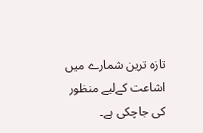تازہ ترین شمارے میں اشاعت کےلیے منظور کی جاچکی ہے۔